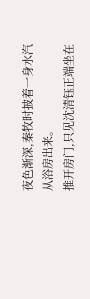夜色渐深,秦牧时披着一身水汽从浴房出来。
推开房门,只见沈清钰正端坐在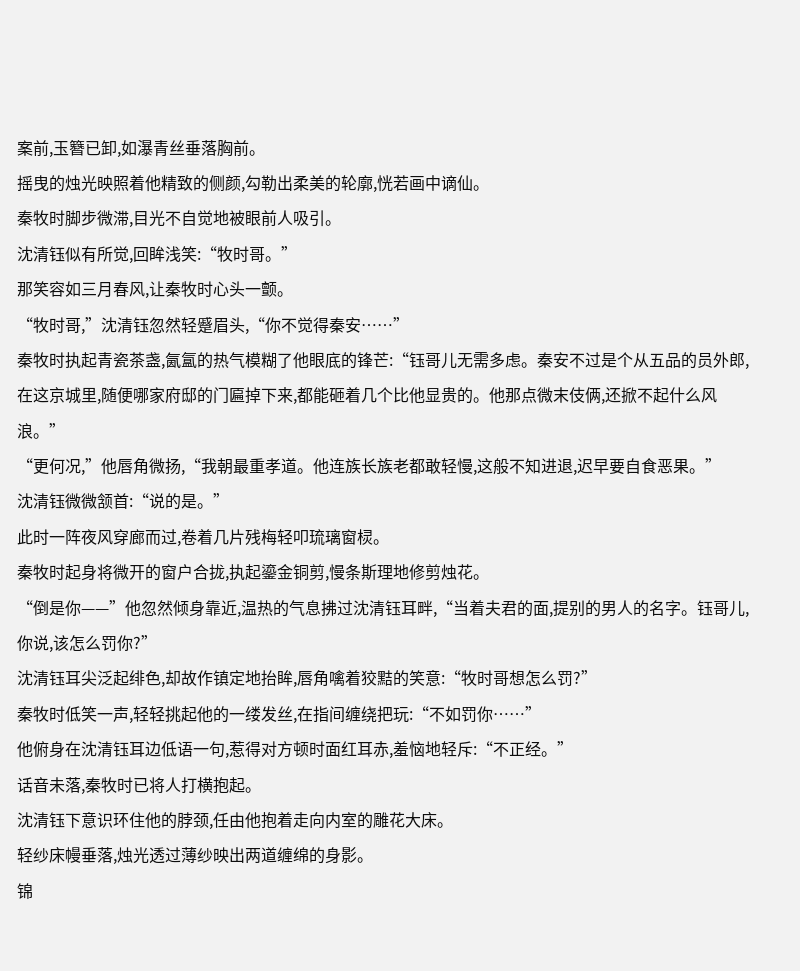案前,玉簪已卸,如瀑青丝垂落胸前。
摇曳的烛光映照着他精致的侧颜,勾勒出柔美的轮廓,恍若画中谪仙。
秦牧时脚步微滞,目光不自觉地被眼前人吸引。
沈清钰似有所觉,回眸浅笑:“牧时哥。”
那笑容如三月春风,让秦牧时心头一颤。
“牧时哥,”沈清钰忽然轻蹙眉头,“你不觉得秦安……”
秦牧时执起青瓷茶盏,氤氲的热气模糊了他眼底的锋芒:“钰哥儿无需多虑。秦安不过是个从五品的员外郎,在这京城里,随便哪家府邸的门匾掉下来,都能砸着几个比他显贵的。他那点微末伎俩,还掀不起什么风浪。”
“更何况,”他唇角微扬,“我朝最重孝道。他连族长族老都敢轻慢,这般不知进退,迟早要自食恶果。”
沈清钰微微颔首:“说的是。”
此时一阵夜风穿廊而过,卷着几片残梅轻叩琉璃窗棂。
秦牧时起身将微开的窗户合拢,执起鎏金铜剪,慢条斯理地修剪烛花。
“倒是你——”他忽然倾身靠近,温热的气息拂过沈清钰耳畔,“当着夫君的面,提别的男人的名字。钰哥儿,你说,该怎么罚你?”
沈清钰耳尖泛起绯色,却故作镇定地抬眸,唇角噙着狡黠的笑意:“牧时哥想怎么罚?”
秦牧时低笑一声,轻轻挑起他的一缕发丝,在指间缠绕把玩:“不如罚你……”
他俯身在沈清钰耳边低语一句,惹得对方顿时面红耳赤,羞恼地轻斥:“不正经。”
话音未落,秦牧时已将人打横抱起。
沈清钰下意识环住他的脖颈,任由他抱着走向内室的雕花大床。
轻纱床幔垂落,烛光透过薄纱映出两道缠绵的身影。
锦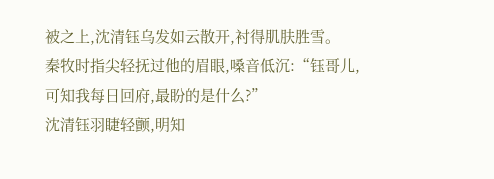被之上,沈清钰乌发如云散开,衬得肌肤胜雪。
秦牧时指尖轻抚过他的眉眼,嗓音低沉:“钰哥儿,可知我每日回府,最盼的是什么?”
沈清钰羽睫轻颤,明知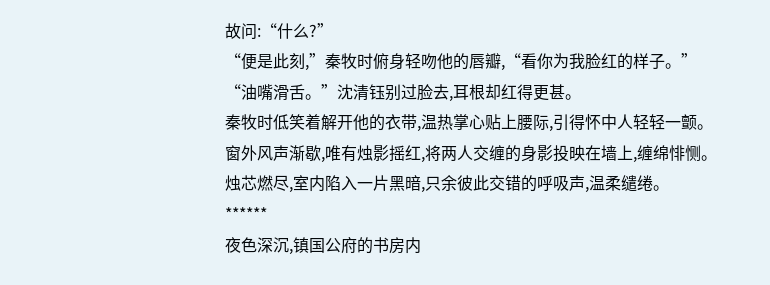故问:“什么?”
“便是此刻,”秦牧时俯身轻吻他的唇瓣,“看你为我脸红的样子。”
“油嘴滑舌。”沈清钰别过脸去,耳根却红得更甚。
秦牧时低笑着解开他的衣带,温热掌心贴上腰际,引得怀中人轻轻一颤。
窗外风声渐歇,唯有烛影摇红,将两人交缠的身影投映在墙上,缠绵悱恻。
烛芯燃尽,室内陷入一片黑暗,只余彼此交错的呼吸声,温柔缱绻。
******
夜色深沉,镇国公府的书房内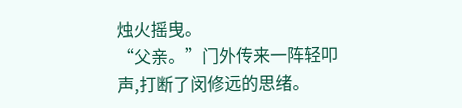烛火摇曳。
“父亲。”门外传来一阵轻叩声,打断了闵修远的思绪。